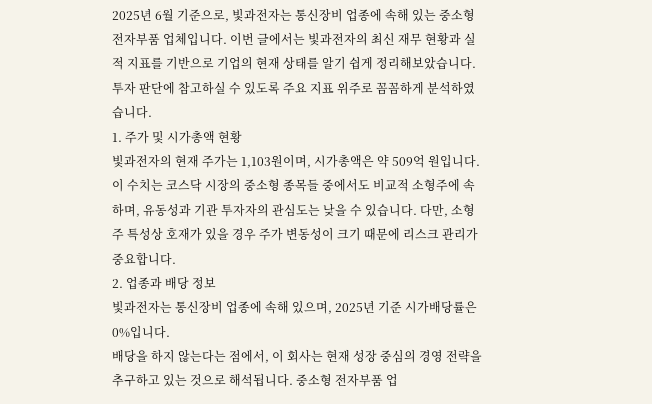2025년 6월 기준으로, 빛과전자는 통신장비 업종에 속해 있는 중소형 전자부품 업체입니다. 이번 글에서는 빛과전자의 최신 재무 현황과 실적 지표를 기반으로 기업의 현재 상태를 알기 쉽게 정리해보았습니다. 투자 판단에 참고하실 수 있도록 주요 지표 위주로 꼼꼼하게 분석하였습니다.
1. 주가 및 시가총액 현황
빛과전자의 현재 주가는 1,103원이며, 시가총액은 약 509억 원입니다.
이 수치는 코스닥 시장의 중소형 종목들 중에서도 비교적 소형주에 속하며, 유동성과 기관 투자자의 관심도는 낮을 수 있습니다. 다만, 소형주 특성상 호재가 있을 경우 주가 변동성이 크기 때문에 리스크 관리가 중요합니다.
2. 업종과 배당 정보
빛과전자는 통신장비 업종에 속해 있으며, 2025년 기준 시가배당률은 0%입니다.
배당을 하지 않는다는 점에서, 이 회사는 현재 성장 중심의 경영 전략을 추구하고 있는 것으로 해석됩니다. 중소형 전자부품 업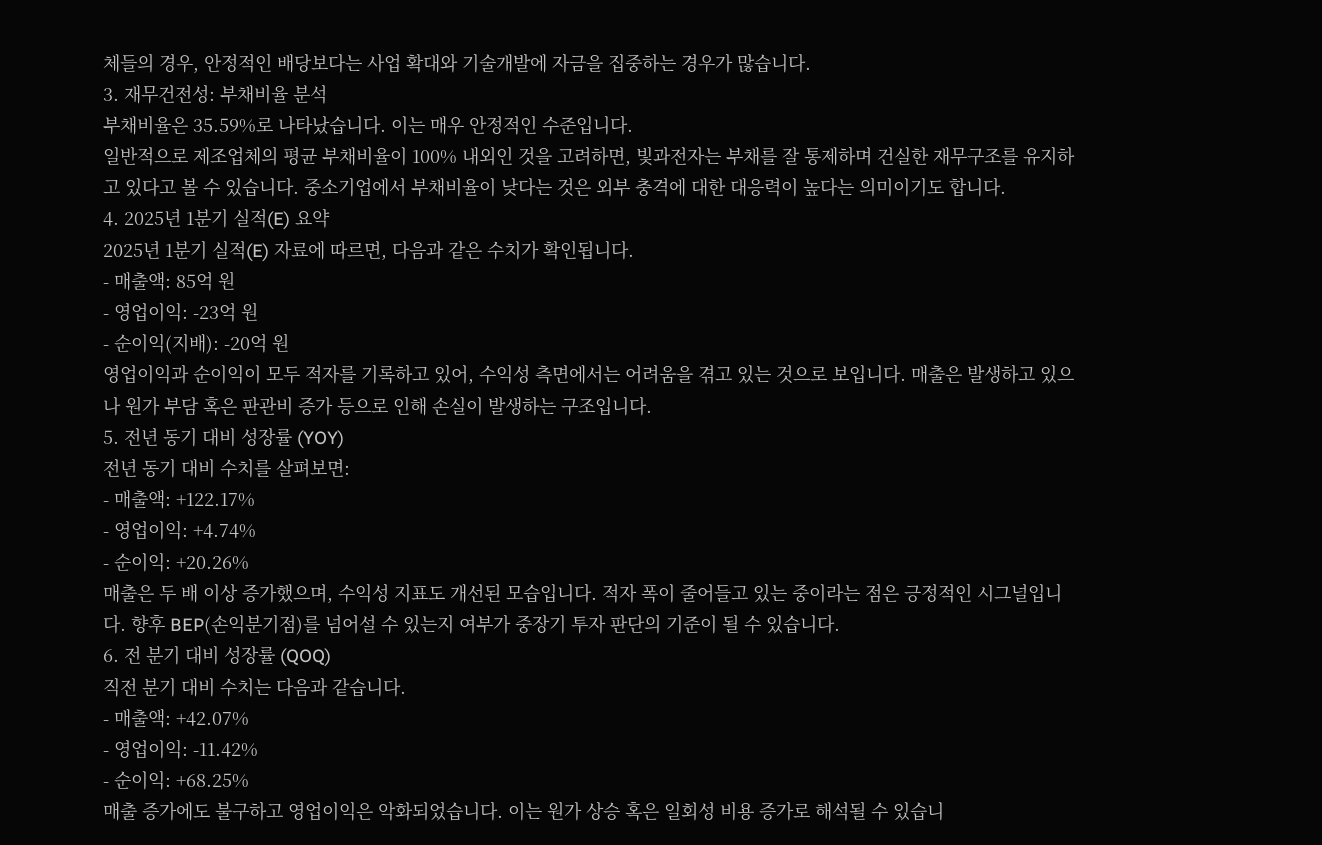체들의 경우, 안정적인 배당보다는 사업 확대와 기술개발에 자금을 집중하는 경우가 많습니다.
3. 재무건전성: 부채비율 분석
부채비율은 35.59%로 나타났습니다. 이는 매우 안정적인 수준입니다.
일반적으로 제조업체의 평균 부채비율이 100% 내외인 것을 고려하면, 빛과전자는 부채를 잘 통제하며 건실한 재무구조를 유지하고 있다고 볼 수 있습니다. 중소기업에서 부채비율이 낮다는 것은 외부 충격에 대한 대응력이 높다는 의미이기도 합니다.
4. 2025년 1분기 실적(E) 요약
2025년 1분기 실적(E) 자료에 따르면, 다음과 같은 수치가 확인됩니다.
- 매출액: 85억 원
- 영업이익: -23억 원
- 순이익(지배): -20억 원
영업이익과 순이익이 모두 적자를 기록하고 있어, 수익성 측면에서는 어려움을 겪고 있는 것으로 보입니다. 매출은 발생하고 있으나 원가 부담 혹은 판관비 증가 등으로 인해 손실이 발생하는 구조입니다.
5. 전년 동기 대비 성장률 (YOY)
전년 동기 대비 수치를 살펴보면:
- 매출액: +122.17%
- 영업이익: +4.74%
- 순이익: +20.26%
매출은 두 배 이상 증가했으며, 수익성 지표도 개선된 모습입니다. 적자 폭이 줄어들고 있는 중이라는 점은 긍정적인 시그널입니다. 향후 BEP(손익분기점)를 넘어설 수 있는지 여부가 중장기 투자 판단의 기준이 될 수 있습니다.
6. 전 분기 대비 성장률 (QOQ)
직전 분기 대비 수치는 다음과 같습니다.
- 매출액: +42.07%
- 영업이익: -11.42%
- 순이익: +68.25%
매출 증가에도 불구하고 영업이익은 악화되었습니다. 이는 원가 상승 혹은 일회성 비용 증가로 해석될 수 있습니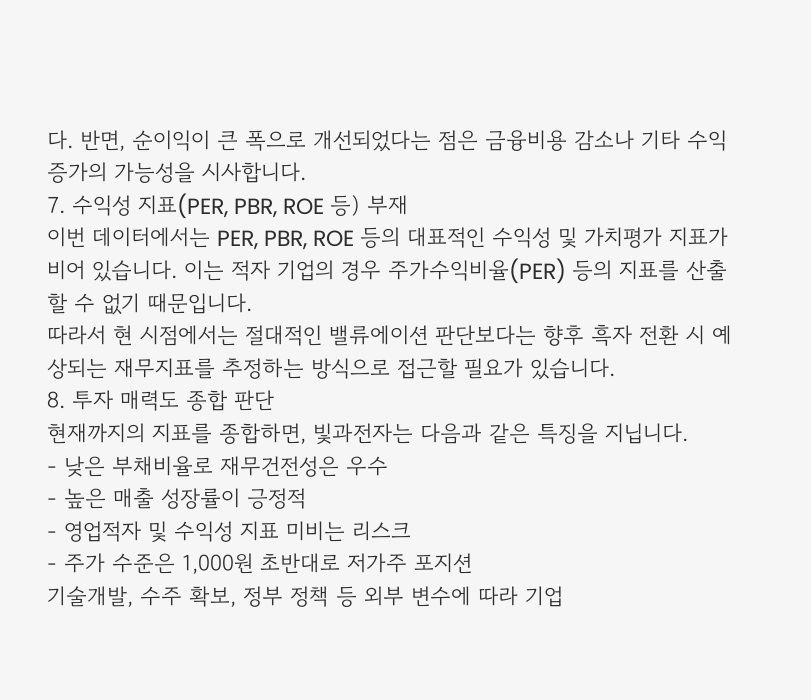다. 반면, 순이익이 큰 폭으로 개선되었다는 점은 금융비용 감소나 기타 수익 증가의 가능성을 시사합니다.
7. 수익성 지표(PER, PBR, ROE 등) 부재
이번 데이터에서는 PER, PBR, ROE 등의 대표적인 수익성 및 가치평가 지표가 비어 있습니다. 이는 적자 기업의 경우 주가수익비율(PER) 등의 지표를 산출할 수 없기 때문입니다.
따라서 현 시점에서는 절대적인 밸류에이션 판단보다는 향후 흑자 전환 시 예상되는 재무지표를 추정하는 방식으로 접근할 필요가 있습니다.
8. 투자 매력도 종합 판단
현재까지의 지표를 종합하면, 빛과전자는 다음과 같은 특징을 지닙니다.
- 낮은 부채비율로 재무건전성은 우수
- 높은 매출 성장률이 긍정적
- 영업적자 및 수익성 지표 미비는 리스크
- 주가 수준은 1,000원 초반대로 저가주 포지션
기술개발, 수주 확보, 정부 정책 등 외부 변수에 따라 기업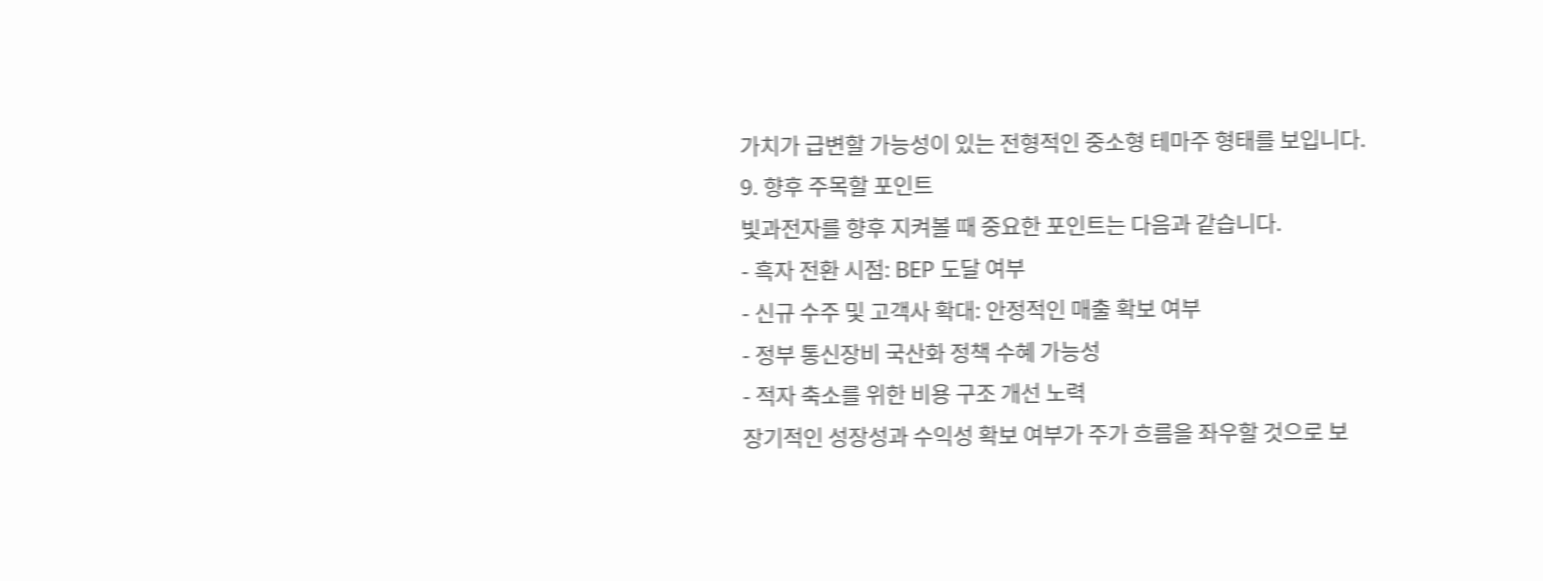가치가 급변할 가능성이 있는 전형적인 중소형 테마주 형태를 보입니다.
9. 향후 주목할 포인트
빛과전자를 향후 지켜볼 때 중요한 포인트는 다음과 같습니다.
- 흑자 전환 시점: BEP 도달 여부
- 신규 수주 및 고객사 확대: 안정적인 매출 확보 여부
- 정부 통신장비 국산화 정책 수혜 가능성
- 적자 축소를 위한 비용 구조 개선 노력
장기적인 성장성과 수익성 확보 여부가 주가 흐름을 좌우할 것으로 보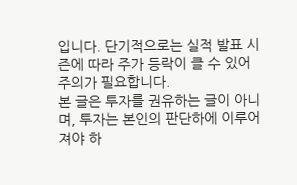입니다. 단기적으로는 실적 발표 시즌에 따라 주가 등락이 클 수 있어 주의가 필요합니다.
본 글은 투자를 권유하는 글이 아니며, 투자는 본인의 판단하에 이루어져야 하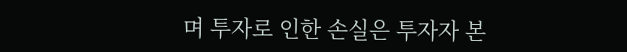며 투자로 인한 손실은 투자자 본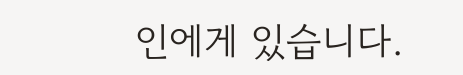인에게 있습니다.